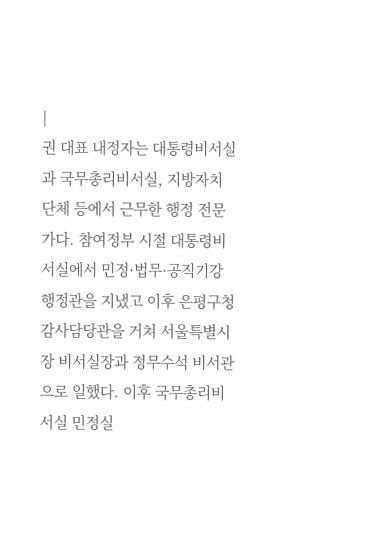|
권 대표 내정자는 대통령비서실과 국무총리비서실, 지방자치단체 등에서 근무한 행정 전문가다. 참여정부 시절 대통령비서실에서 민정·법무·공직기강 행정관을 지냈고 이후 은평구청 감사담당관을 거쳐 서울특별시장 비서실장과 정무수석 비서관으로 일했다. 이후 국무총리비서실 민정실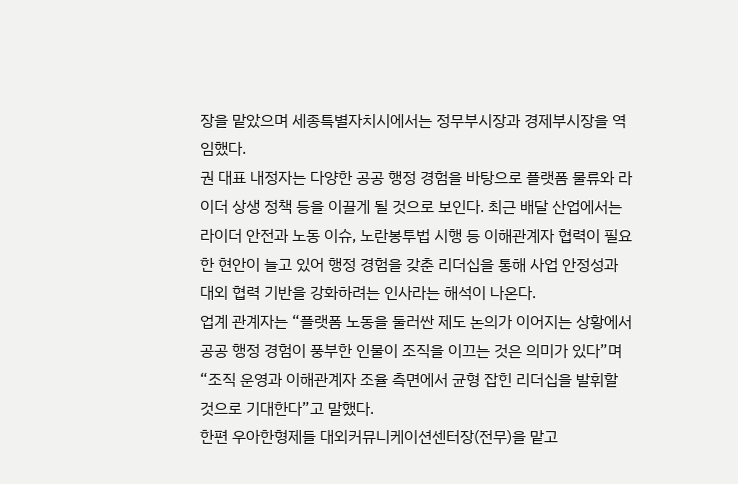장을 맡았으며 세종특별자치시에서는 정무부시장과 경제부시장을 역임했다.
권 대표 내정자는 다양한 공공 행정 경험을 바탕으로 플랫폼 물류와 라이더 상생 정책 등을 이끌게 될 것으로 보인다. 최근 배달 산업에서는 라이더 안전과 노동 이슈, 노란봉투법 시행 등 이해관계자 협력이 필요한 현안이 늘고 있어 행정 경험을 갖춘 리더십을 통해 사업 안정성과 대외 협력 기반을 강화하려는 인사라는 해석이 나온다.
업계 관계자는 “플랫폼 노동을 둘러싼 제도 논의가 이어지는 상황에서 공공 행정 경험이 풍부한 인물이 조직을 이끄는 것은 의미가 있다”며 “조직 운영과 이해관계자 조율 측면에서 균형 잡힌 리더십을 발휘할 것으로 기대한다”고 말했다.
한편 우아한형제들 대외커뮤니케이션센터장(전무)을 맡고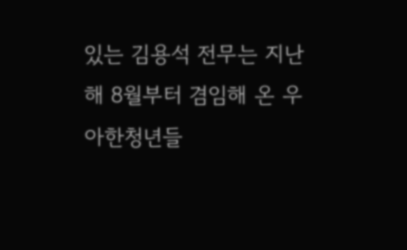있는 김용석 전무는 지난해 8월부터 겸임해 온 우아한청년들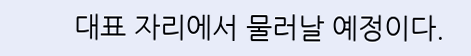대표 자리에서 물러날 예정이다.